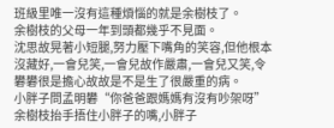班級里唯一沒有這種煩惱的就是余樹枝了。
余樹枝的父母一年到頭都幾乎不見面。
沈思故晃著小短腿,努力壓下嘴角的笑容,但他根本沒藏好,一會兒笑,一會兒故作嚴肅,一會兒又笑,令礬礬很是擔心故故是不是生了很嚴重的病。
小胖子問孟明礬“你爸爸跟媽媽有沒有吵架呀”
余樹枝抬手捂住小胖子的嘴,小胖子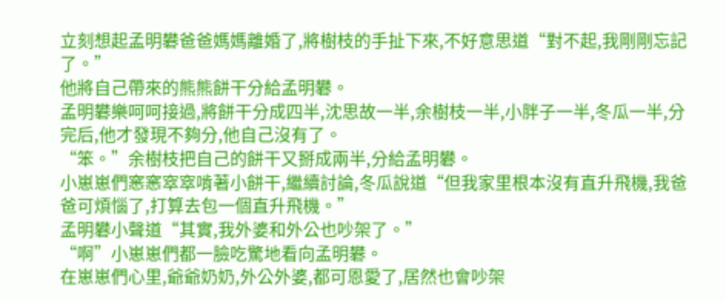立刻想起孟明礬爸爸媽媽離婚了,將樹枝的手扯下來,不好意思道“對不起,我剛剛忘記了。”
他將自己帶來的熊熊餅干分給孟明礬。
孟明礬樂呵呵接過,將餅干分成四半,沈思故一半,余樹枝一半,小胖子一半,冬瓜一半,分完后,他才發現不夠分,他自己沒有了。
“笨。”余樹枝把自己的餅干又掰成兩半,分給孟明礬。
小崽崽們窸窸窣窣啃著小餅干,繼續討論,冬瓜說道“但我家里根本沒有直升飛機,我爸爸可煩惱了,打算去包一個直升飛機。”
孟明礬小聲道“其實,我外婆和外公也吵架了。”
“啊”小崽崽們都一臉吃驚地看向孟明礬。
在崽崽們心里,爺爺奶奶,外公外婆,都可恩愛了,居然也會吵架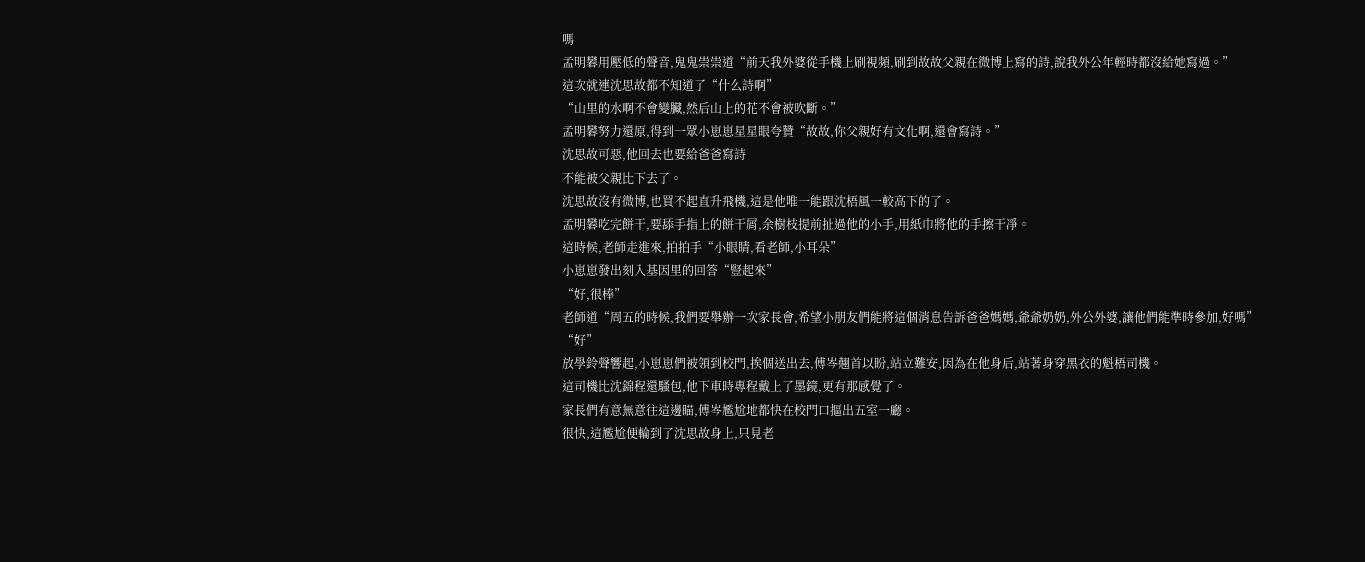嗎
孟明礬用壓低的聲音,鬼鬼祟祟道“前天我外婆從手機上刷視頻,刷到故故父親在微博上寫的詩,說我外公年輕時都沒給她寫過。”
這次就連沈思故都不知道了“什么詩啊”
“山里的水啊不會變臟,然后山上的花不會被吹斷。”
孟明礬努力還原,得到一眾小崽崽星星眼夸贊“故故,你父親好有文化啊,還會寫詩。”
沈思故可惡,他回去也要給爸爸寫詩
不能被父親比下去了。
沈思故沒有微博,也買不起直升飛機,這是他唯一能跟沈梧風一較高下的了。
孟明礬吃完餅干,要舔手指上的餅干屑,余樹枝提前扯過他的小手,用紙巾將他的手擦干凈。
這時候,老師走進來,拍拍手“小眼睛,看老師,小耳朵”
小崽崽發出刻入基因里的回答“豎起來”
“好,很棒”
老師道“周五的時候,我們要舉辦一次家長會,希望小朋友們能將這個消息告訴爸爸媽媽,爺爺奶奶,外公外婆,讓他們能準時參加,好嗎”
“好”
放學鈴聲響起,小崽崽們被領到校門,挨個送出去,傅岑翹首以盼,站立難安,因為在他身后,站著身穿黑衣的魁梧司機。
這司機比沈錦程還騷包,他下車時專程戴上了墨鏡,更有那感覺了。
家長們有意無意往這邊瞄,傅岑尷尬地都快在校門口摳出五室一廳。
很快,這尷尬便輪到了沈思故身上,只見老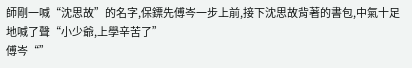師剛一喊“沈思故”的名字,保鏢先傅岑一步上前,接下沈思故背著的書包,中氣十足地喊了聲“小少爺,上學辛苦了”
傅岑“”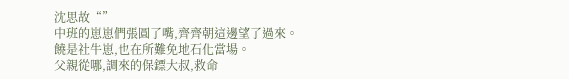沈思故“”
中班的崽崽們張圓了嘴,齊齊朝這邊望了過來。
饒是社牛崽,也在所難免地石化當場。
父親從哪,調來的保鏢大叔,救命